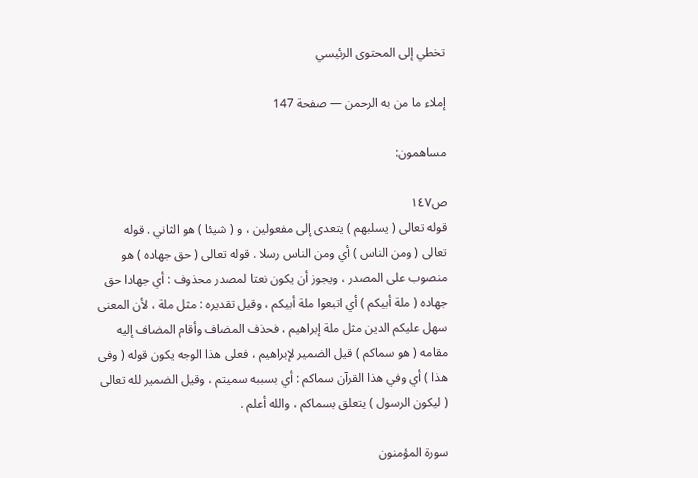تخطي إلى المحتوى الرئيسي

إملاء ما من به الرحمن — صفحة 147

مساهمون:

ص١٤٧
قوله تعالى ( يسلبهم ) يتعدى إلى مفعولين ، و ( شيئا ) هو الثاني . قوله تعالى ( ومن الناس ) أي ومن الناس رسلا . قوله تعالى ( حق جهاده ) هو منصوب على المصدر ، ويجوز أن يكون نعتا لمصدر محذوف : أي جهادا حق جهاده ( ملة أبيكم ) أي اتبعوا ملة أبيكم ، وقيل تقديره : مثل ملة ، لأن المعنى سهل عليكم الدين مثل ملة إبراهيم ، فحذف المضاف وأقام المضاف إليه مقامه ( هو سماكم ) قيل الضمير لإبراهيم ، فعلى هذا الوجه يكون قوله ( وفى هذا ) أي وفي هذا القرآن سماكم : أي بسببه سميتم ، وقيل الضمير لله تعالى ( ليكون الرسول ) يتعلق بسماكم ، والله أعلم .

سورة المؤمنون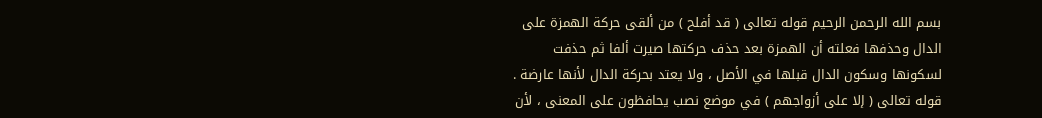بسم الله الرحمن الرحيم قوله تعالى ( قد أفلح ) من ألقى حركة الهمزة على الدال وحذفها فعلته أن الهمزة بعد حذف حركتها صيرت ألفا ثم حذفت لسكونها وسكون الدال قبلها في الأصل ، ولا يعتد بحركة الدال لأنها عارضة . قوله تعالى ( إلا على أزواجهم ) في موضع نصب يحافظون على المعنى ، لأن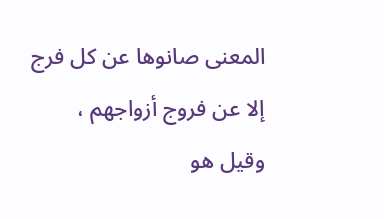المعنى صانوها عن كل فرج إلا عن فروج أزواجهم ، وقيل هو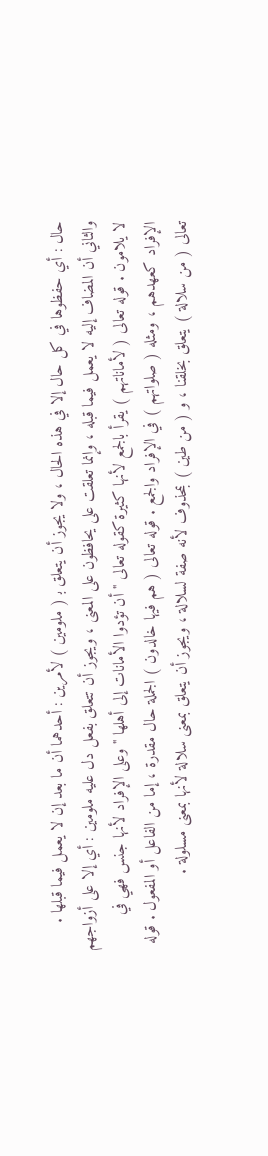حال : أي حفظوها في كل حال إلا في هذه الحال ، ولا يجوز أن يتعلق ب‍ ( ملومين ) لأمرين : أحدهما أن ما بعد إن لا يعمل فيما قبلها . والثاني أن المضاف إليه لا يعمل فيما قبله ، وإنما تعلقت على يحافظون على المعنى ، ويجوز أن تتعلق بفعل دل عليه ملومين : أي إلا على أزواجهم لا يلامون . قوله تعالى ( لأماناتهم ) يقرأ بالجمع لأنها كثيرة كقوله تعالى " أن تؤدوا الأمانات إلى أهلها " وعلى الإفراد لأنها جنس فهي في الإفراد كعهدهم ، ومثله ( صلواتهم ) في الإفراد والجمع . قوله تعالى ( هم فيها خالدون ) الجملة حال مقدرة ، إما من الفاعل أو المفعول . قوله تعالى ( من سلالة ) يتعلق بخلقنا ، و ( من طين ) بمحذوف لأنه صفة لسلالة ، ويجوز أن يتعلق بمعنى سلالة لأنها بمعنى مسلولة .